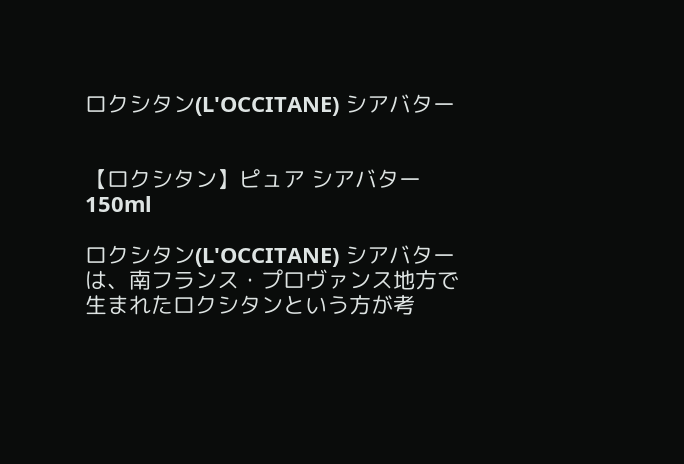ロクシタン(L'OCCITANE) シアバター


【ロクシタン】ピュア シアバター 150ml

ロクシタン(L'OCCITANE) シアバターは、南フランス・プロヴァンス地方で生まれたロクシタンという方が考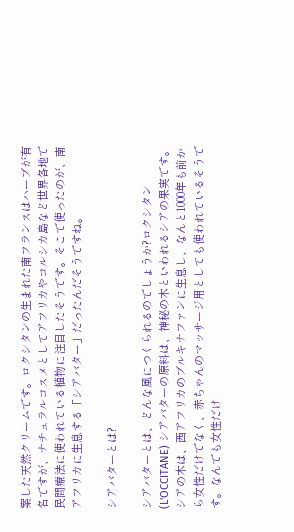案した天然クリームです。ロクシタンの生まれた南フランスはハーブが有名ですが、ナチュラルコスメとしてアフリカやコルシカ島など世界各地で民間療法に使われている植物に注目したそうです。そこで使ったのが、南アフリカに生息する「シアバター」だったんだそうですね。

シアバターとは?

シアバターとは、どんな風につくられるのでしょうか?ロクシタン(L'OCCITANE) シアバターの原料は、神秘の木といわれるシアの果実です。シアの木は、西アフリカのブルキナファンに生息し、なんと1000年も前から女性だけでなく、赤ちゃんのマッサージ用としても使われているそうです。なんでも女性だけ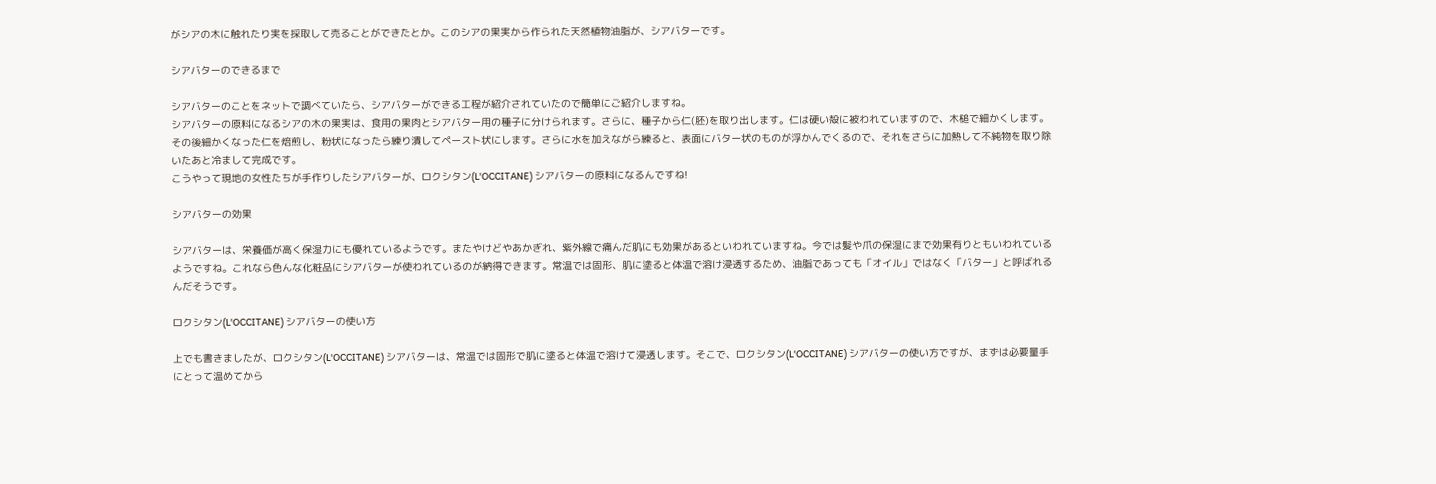がシアの木に触れたり実を採取して売ることができたとか。このシアの果実から作られた天然植物油脂が、シアバターです。

シアバターのできるまで

シアバターのことをネットで調べていたら、シアバターができる工程が紹介されていたので簡単にご紹介しますね。
シアバターの原料になるシアの木の果実は、食用の果肉とシアバター用の種子に分けられます。さらに、種子から仁(胚)を取り出します。仁は硬い殻に被われていますので、木槌で細かくします。その後細かくなった仁を焙煎し、粉状になったら練り潰してペースト状にします。さらに水を加えながら練ると、表面にバター状のものが浮かんでくるので、それをさらに加熱して不純物を取り除いたあと冷まして完成です。
こうやって現地の女性たちが手作りしたシアバターが、ロクシタン(L'OCCITANE) シアバターの原料になるんですね!

シアバターの効果

シアバターは、栄養価が高く保湿力にも優れているようです。またやけどやあかぎれ、紫外線で痛んだ肌にも効果があるといわれていますね。今では髪や爪の保湿にまで効果有りともいわれているようですね。これなら色んな化粧品にシアバターが使われているのが納得できます。常温では固形、肌に塗ると体温で溶け浸透するため、油脂であっても「オイル」ではなく「バター」と呼ばれるんだそうです。

ロクシタン(L'OCCITANE) シアバターの使い方

上でも書きましたが、ロクシタン(L'OCCITANE) シアバターは、常温では固形で肌に塗ると体温で溶けて浸透します。そこで、ロクシタン(L'OCCITANE) シアバターの使い方ですが、まずは必要量手にとって温めてから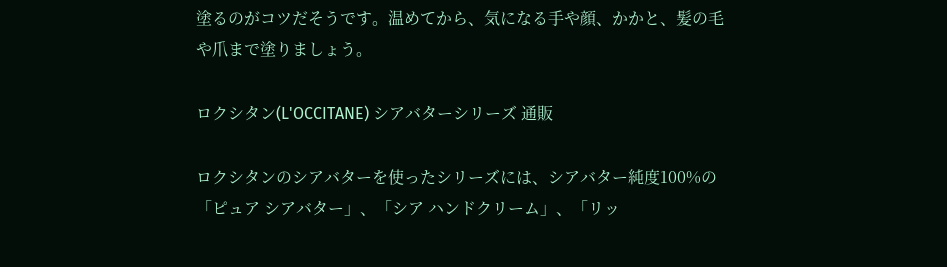塗るのがコツだそうです。温めてから、気になる手や顔、かかと、髪の毛や爪まで塗りましょう。

ロクシタン(L'OCCITANE) シアバターシリーズ 通販

ロクシタンのシアバターを使ったシリーズには、シアバター純度100%の「ピュア シアバター」、「シア ハンドクリーム」、「リッ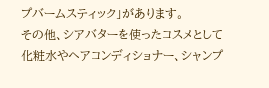プバームスティック」があります。
その他、シアバターを使ったコスメとして化粧水やヘアコンディショナー、シャンプ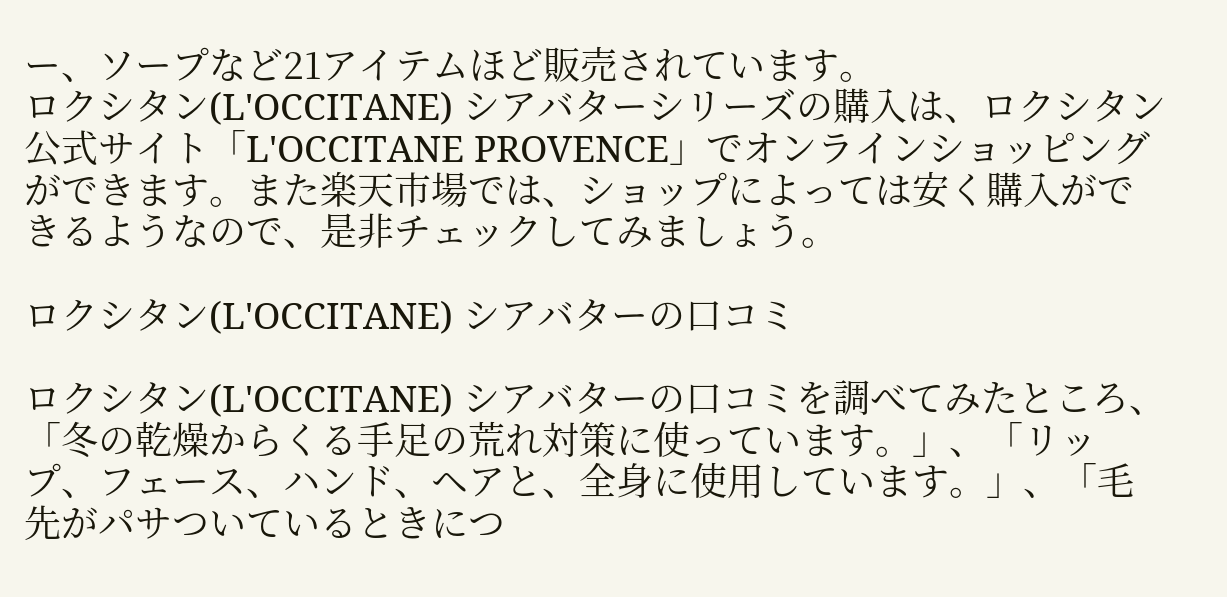ー、ソープなど21アイテムほど販売されています。
ロクシタン(L'OCCITANE) シアバターシリーズの購入は、ロクシタン公式サイト「L'OCCITANE PROVENCE」でオンラインショッピングができます。また楽天市場では、ショップによっては安く購入ができるようなので、是非チェックしてみましょう。

ロクシタン(L'OCCITANE) シアバターの口コミ

ロクシタン(L'OCCITANE) シアバターの口コミを調べてみたところ、「冬の乾燥からくる手足の荒れ対策に使っています。」、「リップ、フェース、ハンド、ヘアと、全身に使用しています。」、「毛先がパサついているときにつ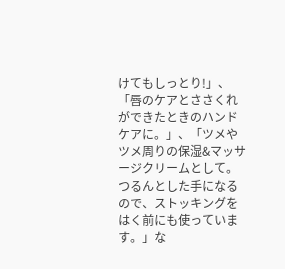けてもしっとり!」、「唇のケアとささくれができたときのハンドケアに。」、「ツメやツメ周りの保湿&マッサージクリームとして。つるんとした手になるので、ストッキングをはく前にも使っています。」な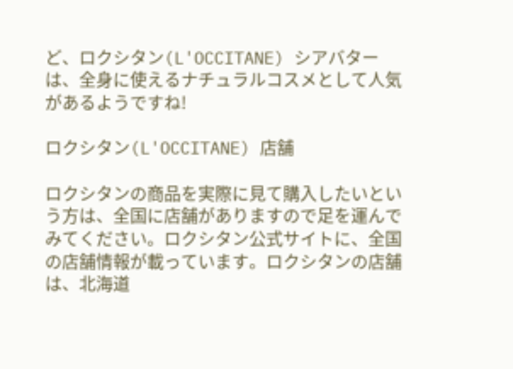ど、ロクシタン(L'OCCITANE) シアバターは、全身に使えるナチュラルコスメとして人気があるようですね!

ロクシタン(L'OCCITANE) 店舗

ロクシタンの商品を実際に見て購入したいという方は、全国に店舗がありますので足を運んでみてください。ロクシタン公式サイトに、全国の店舗情報が載っています。ロクシタンの店舗は、北海道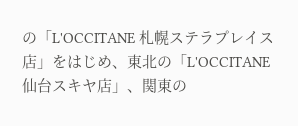の「L'OCCITANE 札幌ステラプレイス店」をはじめ、東北の「L'OCCITANE 仙台スキヤ店」、関東の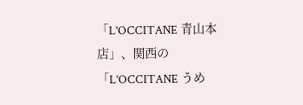「L'OCCITANE 青山本店」、関西の「L'OCCITANE うめ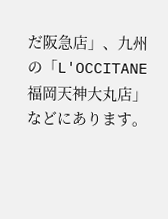だ阪急店」、九州の「L'OCCITANE 福岡天神大丸店」などにあります。